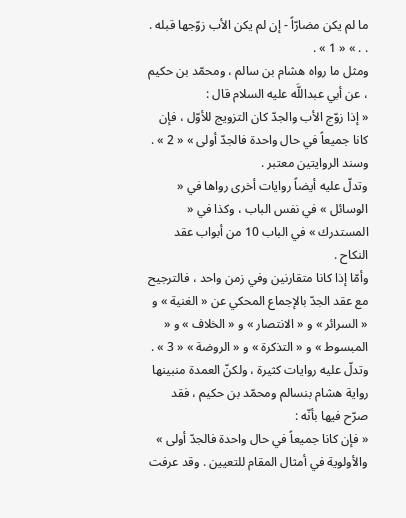ما لم يكن مضارّاً - إن لم يكن الأب زوّجها قبله . . . » « 1 » .
ومثل ما رواه هشام بن سالم ، ومحمّد بن حكيم ، عن أبي عبداللَّه عليه السلام قال :
« إذا زوّج الأب والجدّ كان التزويج للأوّل ، فإن كانا جميعاً في حال واحدة فالجدّ أولى » « 2 » .
وسند الروايتين معتبر .
وتدلّ عليه أيضاً روايات أخرى رواها في « الوسائل » في نفس الباب ، وكذا في « المستدرك » في الباب 10 من أبواب عقد النكاح .
وأمّا إذا كانا متقارنين وفي زمن واحد ، فالترجيح مع عقد الجدّ بالإجماع المحكي عن « الغنية » و « السرائر » و « الانتصار » و « الخلاف » و « المبسوط » و « التذكرة » و « الروضة » « 3 » .
وتدلّ عليه روايات كثيرة ، ولكنّ العمدة منبينها رواية هشام بنسالم ومحمّد بن حكيم ، فقد صرّح فيها بأنّه :
« فإن كانا جميعاً في حال واحدة فالجدّ أولى »
والأولوية في أمثال المقام للتعيين . وقد عرفت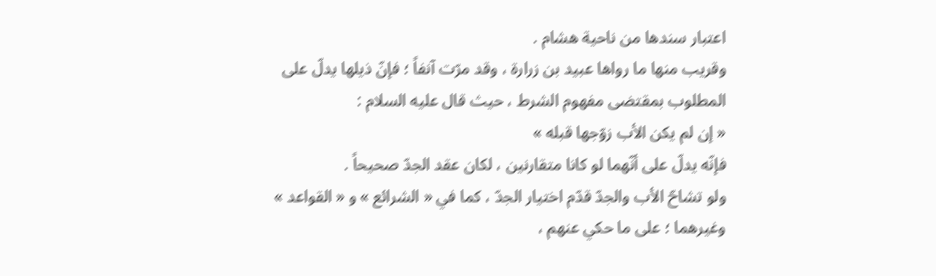اعتبار سندها من ناحية هشام .
وقريب منها ما رواها عبيد بن زرارة ، وقد مرّت آنفاً ؛ فإنّ ذيلها يدلّ على المطلوب بمقتضى مفهوم الشرط ، حيث قال عليه السلام :
« إن لم يكن الأب زوّجها قبله »
فإنّه يدلّ على أنّهما لو كانا متقارنين ، لكان عقد الجدّ صحيحاً .
ولو تشاحّ الأب والجدّ قدّم اختيار الجدّ ، كما في « الشرائع » و « القواعد » وغيرهما ؛ على ما حكي عنهم ،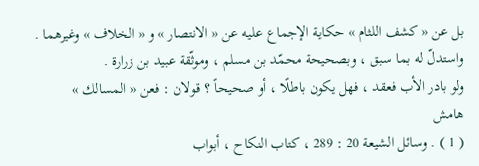بل عن « كشف اللثام » حكاية الإجماع عليه عن « الانتصار » و « الخلاف » وغيرهما . واستدلّ له بما سبق ، وبصحيحة محمّد بن مسلم ، وموثّقة عبيد بن زرارة .
ولو بادر الأب فعقد ، فهل يكون باطلًا ، أو صحيحاً ؟ قولان : فعن « المسالك »
هامش
( 1 ) . وسائل الشيعة 20 : 289 ، كتاب النكاح ، أبواب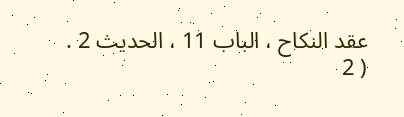عقد النكاح ، الباب 11 ، الحديث 2 .
( 2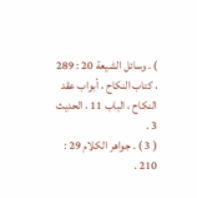) . وسائل الشيعة 20 : 289 ، كتاب النكاح ، أبواب عقد النكاح ، الباب 11 ، الحديث 3 .
( 3 ) . جواهر الكلام 29 : 210 .